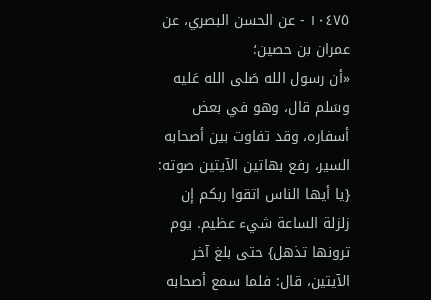١٠٤٧٥ - عن الحسن البصري، عن عمران بن حصين؛
«أن رسول الله صَلى الله عَليه وسَلم قال، وهو في بعض أسفاره، وقد تفاوت بين أصحابه السير، رفع بهاتين الآيتين صوته: {يا أيها الناس اتقوا ربكم إن زلزلة الساعة شيء عظيم. يوم ترونها تذهل} حتى بلغ آخر الآيتين، قال: فلما سمع أصحابه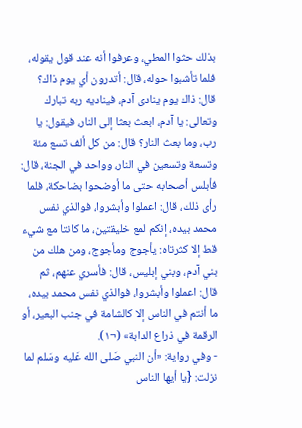بذلك حثوا المطي، وعرفوا أنه عند قول يقوله، فلما تأشبوا حوله، قال: أتدرون أي يوم ذاك؟ قال: ذاك يوم ينادى آدم، فيناديه ربه تبارك وتعالى: يا آدم، ابعث بعثا إلى النار، فيقول: يا رب، وما بعث النار؟ قال: من كل ألف تسع مئة وتسعة وتسعين في النار، وواحد في الجنة، قال: فأبلس أصحابه حتى ما أوضحوا بضاحكة، فلما رأى ذلك، قال: اعملوا وأبشروا، فوالذي نفس محمد بيده، إنكم لمع خليقتين، ما كانتا مع شيء قط إلا كثرتاه: يأجوج ومأجوج، ومن هلك من بني آدم، وبني إبليس، قال: فأسري عنهم، ثم قال: اعملوا وأبشروا، فوالذي نفس محمد بيده، ما أنتم في الناس إلا كالشامة في جنب البعير، أو الرقمة في ذراع الدابة» (¬١).
- وفي رواية: «أن النبي صَلى الله عَليه وسَلم لما نزلت: {يا أيها الناس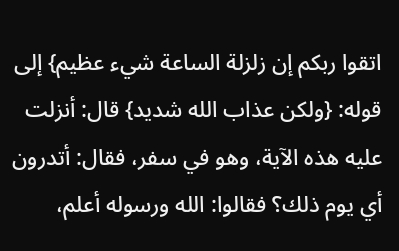اتقوا ربكم إن زلزلة الساعة شيء عظيم} إلى قوله: {ولكن عذاب الله شديد} قال: أنزلت عليه هذه الآية، وهو في سفر، فقال: أتدرون أي يوم ذلك؟ فقالوا: الله ورسوله أعلم،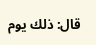قال: ذلك يوم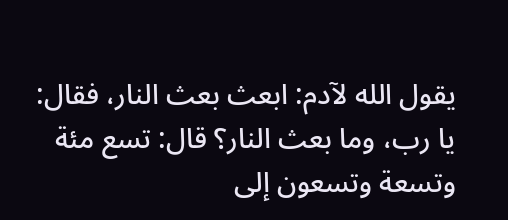يقول الله لآدم: ابعث بعث النار، فقال: يا رب، وما بعث النار؟ قال: تسع مئة وتسعة وتسعون إلى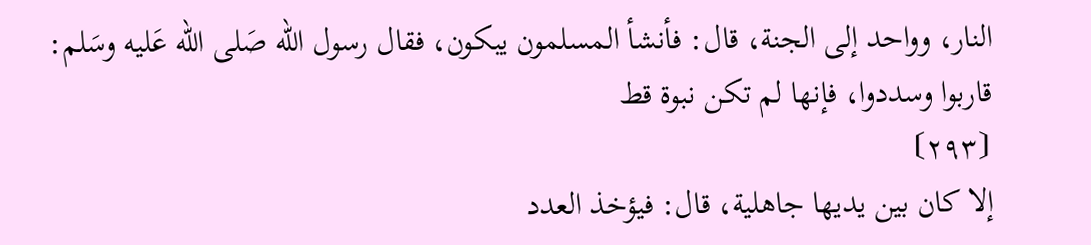النار، وواحد إلى الجنة، قال: فأنشأ المسلمون يبكون، فقال رسول الله صَلى الله عَليه وسَلم: قاربوا وسددوا، فإنها لم تكن نبوة قط
⦗٢٩٣⦘
إلا كان بين يديها جاهلية، قال: فيؤخذ العدد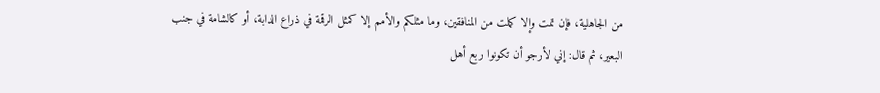من الجاهلية، فإن تمت وإلا كملت من المنافقين، وما مثلكم والأمم إلا كمثل الرقمة في ذراع الدابة، أو كالشامة في جنب البعير، ثم قال: إني لأرجو أن تكونوا ربع أهل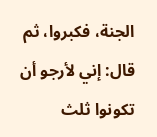الجنة، فكبروا، ثم قال: إني لأرجو أن تكونوا ثلث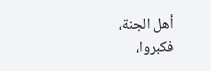أهل الجنة، فكبروا،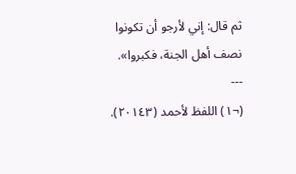ثم قال: إني لأرجو أن تكونوا نصف أهل الجنة، فكبروا».
---
(¬١) اللفظ لأحمد (٢٠١٤٣).